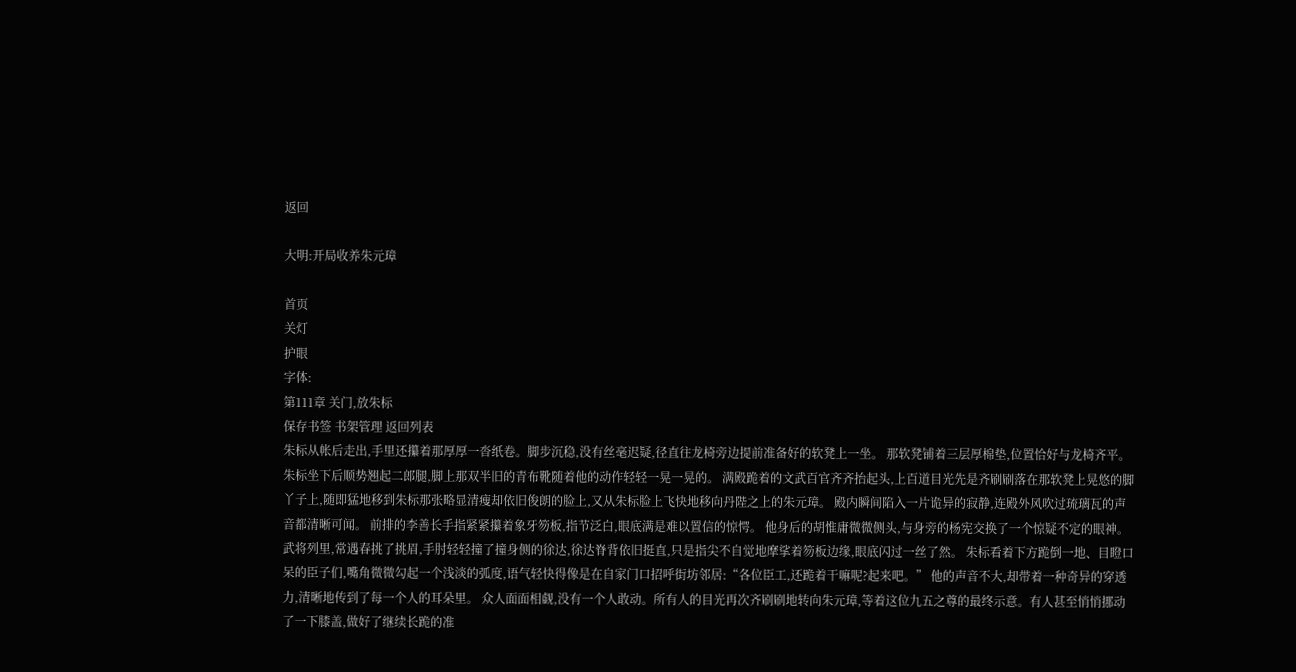返回

大明:开局收养朱元璋

首页
关灯
护眼
字体:
第111章 关门,放朱标
保存书签 书架管理 返回列表
朱标从帐后走出,手里还攥着那厚厚一沓纸卷。脚步沉稳,没有丝毫迟疑,径直往龙椅旁边提前准备好的软凳上一坐。 那软凳铺着三层厚棉垫,位置恰好与龙椅齐平。 朱标坐下后顺势翘起二郎腿,脚上那双半旧的青布靴随着他的动作轻轻一晃一晃的。 满殿跪着的文武百官齐齐抬起头,上百道目光先是齐刷刷落在那软凳上晃悠的脚丫子上,随即猛地移到朱标那张略显清瘦却依旧俊朗的脸上,又从朱标脸上飞快地移向丹陛之上的朱元璋。 殿内瞬间陷入一片诡异的寂静,连殿外风吹过琉璃瓦的声音都清晰可闻。 前排的李善长手指紧紧攥着象牙笏板,指节泛白,眼底满是难以置信的惊愕。 他身后的胡惟庸微微侧头,与身旁的杨宪交换了一个惊疑不定的眼神。武将列里,常遇春挑了挑眉,手肘轻轻撞了撞身侧的徐达,徐达脊背依旧挺直,只是指尖不自觉地摩挲着笏板边缘,眼底闪过一丝了然。 朱标看着下方跪倒一地、目瞪口呆的臣子们,嘴角微微勾起一个浅淡的弧度,语气轻快得像是在自家门口招呼街坊邻居:“各位臣工,还跪着干嘛呢?起来吧。” 他的声音不大,却带着一种奇异的穿透力,清晰地传到了每一个人的耳朵里。 众人面面相觑,没有一个人敢动。所有人的目光再次齐刷刷地转向朱元璋,等着这位九五之尊的最终示意。有人甚至悄悄挪动了一下膝盖,做好了继续长跪的准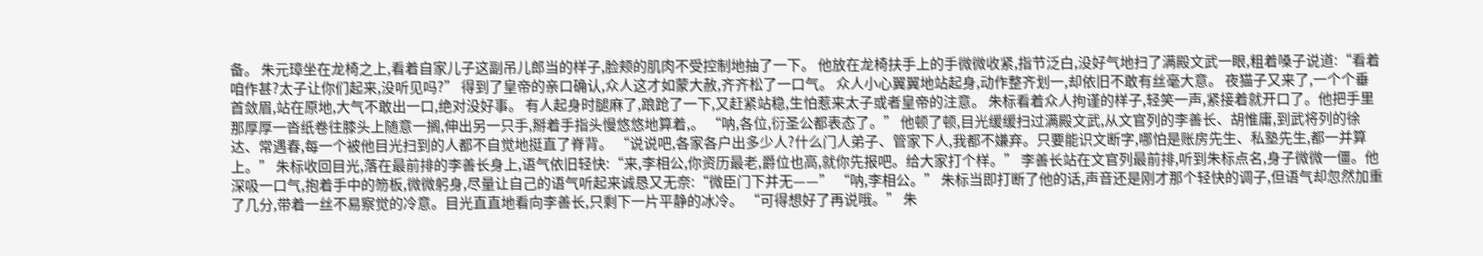备。 朱元璋坐在龙椅之上,看着自家儿子这副吊儿郎当的样子,脸颊的肌肉不受控制地抽了一下。 他放在龙椅扶手上的手微微收紧,指节泛白,没好气地扫了满殿文武一眼,粗着嗓子说道:“看着咱作甚?太子让你们起来,没听见吗?” 得到了皇帝的亲口确认,众人这才如蒙大赦,齐齐松了一口气。 众人小心翼翼地站起身,动作整齐划一,却依旧不敢有丝毫大意。 夜猫子又来了,一个个垂首敛眉,站在原地,大气不敢出一口,绝对没好事。 有人起身时腿麻了,踉跄了一下,又赶紧站稳,生怕惹来太子或者皇帝的注意。 朱标看着众人拘谨的样子,轻笑一声,紧接着就开口了。他把手里那厚厚一沓纸卷往膝头上随意一搁,伸出另一只手,掰着手指头慢悠悠地算着,。 “呐,各位,衍圣公都表态了。” 他顿了顿,目光缓缓扫过满殿文武,从文官列的李善长、胡惟庸,到武将列的徐达、常遇春,每一个被他目光扫到的人都不自觉地挺直了脊背。 “说说吧,各家各户出多少人?什么门人弟子、管家下人,我都不嫌弃。只要能识文断字,哪怕是账房先生、私塾先生,都一并算上。” 朱标收回目光,落在最前排的李善长身上,语气依旧轻快:“来,李相公,你资历最老,爵位也高,就你先报吧。给大家打个样。” 李善长站在文官列最前排,听到朱标点名,身子微微一僵。他深吸一口气,抱着手中的笏板,微微躬身,尽量让自己的语气听起来诚恳又无奈:“微臣门下并无——” “呐,李相公。” 朱标当即打断了他的话,声音还是刚才那个轻快的调子,但语气却忽然加重了几分,带着一丝不易察觉的冷意。目光直直地看向李善长,只剩下一片平静的冰冷。 “可得想好了再说哦。” 朱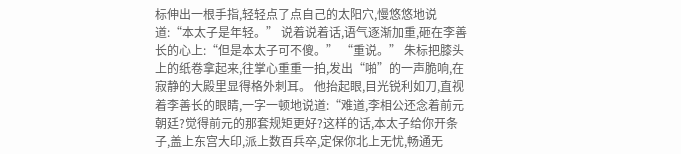标伸出一根手指,轻轻点了点自己的太阳穴,慢悠悠地说道:“本太子是年轻。” 说着说着话,语气逐渐加重,砸在李善长的心上:“但是本太子可不傻。” “重说。” 朱标把膝头上的纸卷拿起来,往掌心重重一拍,发出“啪”的一声脆响,在寂静的大殿里显得格外刺耳。 他抬起眼,目光锐利如刀,直视着李善长的眼睛,一字一顿地说道:“难道,李相公还念着前元朝廷?觉得前元的那套规矩更好?这样的话,本太子给你开条子,盖上东宫大印,派上数百兵卒,定保你北上无忧,畅通无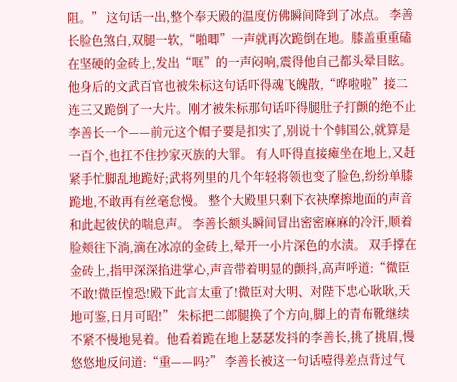阻。” 这句话一出,整个奉天殿的温度仿佛瞬间降到了冰点。 李善长脸色煞白,双腿一软,“啪唧”一声就再次跪倒在地。膝盖重重磕在坚硬的金砖上,发出“哐”的一声闷响,震得他自己都头晕目眩。 他身后的文武百官也被朱标这句话吓得魂飞魄散,“哗啦啦”接二连三又跪倒了一大片。刚才被朱标那句话吓得腿肚子打颤的绝不止李善长一个——前元这个帽子要是扣实了,别说十个韩国公,就算是一百个,也扛不住抄家灭族的大罪。 有人吓得直接瘫坐在地上,又赶紧手忙脚乱地跪好;武将列里的几个年轻将领也变了脸色,纷纷单膝跪地,不敢再有丝毫怠慢。 整个大殿里只剩下衣袂摩擦地面的声音和此起彼伏的喘息声。 李善长额头瞬间冒出密密麻麻的冷汗,顺着脸颊往下淌,滴在冰凉的金砖上,晕开一小片深色的水渍。 双手撑在金砖上,指甲深深掐进掌心,声音带着明显的颤抖,高声呼道:“微臣不敢!微臣惶恐!殿下此言太重了!微臣对大明、对陛下忠心耿耿,天地可鉴,日月可昭!” 朱标把二郎腿换了个方向,脚上的青布靴继续不紧不慢地晃着。他看着跪在地上瑟瑟发抖的李善长,挑了挑眉,慢悠悠地反问道:“重——吗?” 李善长被这一句话噎得差点背过气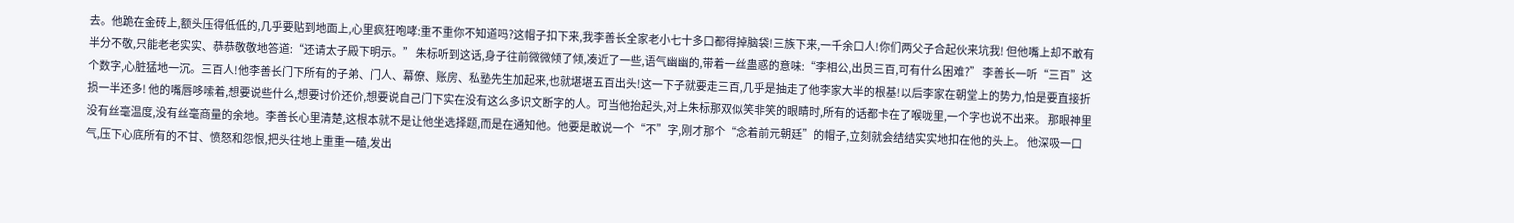去。他跪在金砖上,额头压得低低的,几乎要贴到地面上,心里疯狂咆哮:重不重你不知道吗?这帽子扣下来,我李善长全家老小七十多口都得掉脑袋!三族下来,一千余口人!你们两父子合起伙来坑我! 但他嘴上却不敢有半分不敬,只能老老实实、恭恭敬敬地答道:“还请太子殿下明示。” 朱标听到这话,身子往前微微倾了倾,凑近了一些,语气幽幽的,带着一丝蛊惑的意味:“李相公,出员三百,可有什么困难?” 李善长一听“三百”这个数字,心脏猛地一沉。三百人!他李善长门下所有的子弟、门人、幕僚、账房、私塾先生加起来,也就堪堪五百出头!这一下子就要走三百,几乎是抽走了他李家大半的根基!以后李家在朝堂上的势力,怕是要直接折损一半还多! 他的嘴唇哆嗦着,想要说些什么,想要讨价还价,想要说自己门下实在没有这么多识文断字的人。可当他抬起头,对上朱标那双似笑非笑的眼睛时,所有的话都卡在了喉咙里,一个字也说不出来。 那眼神里没有丝毫温度,没有丝毫商量的余地。李善长心里清楚,这根本就不是让他坐选择题,而是在通知他。他要是敢说一个“不”字,刚才那个“念着前元朝廷”的帽子,立刻就会结结实实地扣在他的头上。 他深吸一口气,压下心底所有的不甘、愤怒和怨恨,把头往地上重重一磕,发出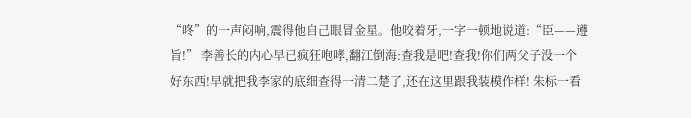“咚”的一声闷响,震得他自己眼冒金星。他咬着牙,一字一顿地说道:“臣——遵旨!” 李善长的内心早已疯狂咆哮,翻江倒海:查我是吧!查我!你们两父子没一个好东西!早就把我李家的底细查得一清二楚了,还在这里跟我装模作样! 朱标一看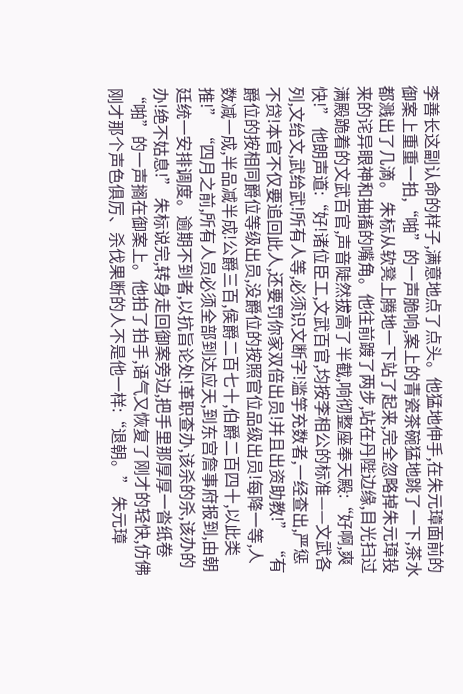李善长这副认命的样子,满意地点了点头。他猛地伸手,在朱元璋面前的御案上重重一拍,“啪”的一声脆响,案上的青瓷茶碗猛地跳了一下,茶水都溅出了几滴。 朱标从软凳上腾地一下站了起来,完全忽略掉朱元璋投来的诧异眼神和抽搐的嘴角。他往前踱了两步,站在丹陛边缘,目光扫过满殿跪着的文武百官,声音陡然拔高了半截,响彻整座奉天殿:“好啊,爽快!” 他朗声道:“好!诸位臣工,文武百官,均按李相公的标准——文武各列,文给文,武给武!所有人等,必须识文断字!滥竽充数者,一经查出,严惩不贷!本官不仅要追回此人,还要罚你家双倍出员!并且出资助教!” “有爵位的按相同爵位等级出员,没爵位的按照官位品级出员!每降一等,人数减一成,半品减半成!公爵三百,侯爵二百七十,伯爵二百四十,以此类推!” “四月之前,所有人员必须全部到达应天,到东宫詹事府报到,由朝廷统一安排调度。逾期不到者,以抗旨论处!革职查办,该杀的杀,该办的办!绝不姑息!” 朱标说完,转身走回御案旁边,把手里那厚厚一沓纸卷“啪”的一声搁在御案上。他拍了拍手,语气又恢复了刚才的轻快,仿佛刚才那个声色俱厉、杀伐果断的人不是他一样:“退朝。” 朱元璋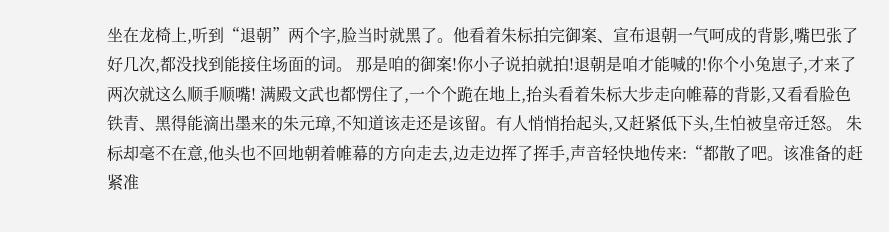坐在龙椅上,听到“退朝”两个字,脸当时就黑了。他看着朱标拍完御案、宣布退朝一气呵成的背影,嘴巴张了好几次,都没找到能接住场面的词。 那是咱的御案!你小子说拍就拍!退朝是咱才能喊的!你个小兔崽子,才来了两次就这么顺手顺嘴! 满殿文武也都愣住了,一个个跪在地上,抬头看着朱标大步走向帷幕的背影,又看看脸色铁青、黑得能滴出墨来的朱元璋,不知道该走还是该留。有人悄悄抬起头,又赶紧低下头,生怕被皇帝迁怒。 朱标却毫不在意,他头也不回地朝着帷幕的方向走去,边走边挥了挥手,声音轻快地传来:“都散了吧。该准备的赶紧准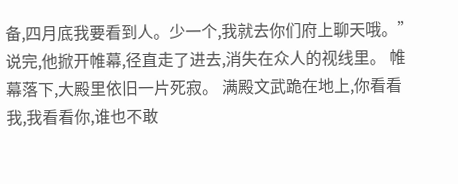备,四月底我要看到人。少一个,我就去你们府上聊天哦。” 说完,他掀开帷幕,径直走了进去,消失在众人的视线里。 帷幕落下,大殿里依旧一片死寂。 满殿文武跪在地上,你看看我,我看看你,谁也不敢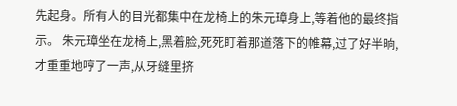先起身。所有人的目光都集中在龙椅上的朱元璋身上,等着他的最终指示。 朱元璋坐在龙椅上,黑着脸,死死盯着那道落下的帷幕,过了好半晌,才重重地哼了一声,从牙缝里挤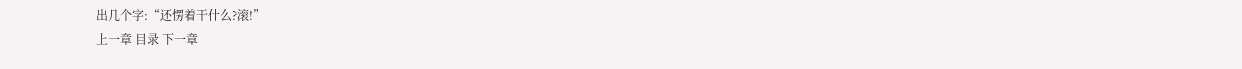出几个字:“还愣着干什么?滚!”
上一章 目录 下一章